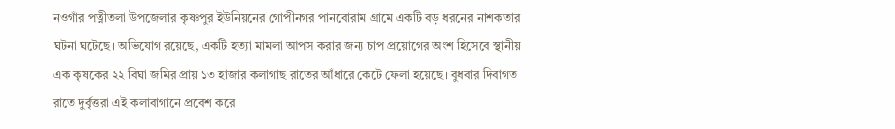নওগাঁর পত্নীতলা উপজেলার কৃষ্ণপুর ইউনিয়নের গোপীনগর পানবোরাম গ্রামে একটি বড় ধরনের নাশকতার ঘটনা ঘটেছে। অভিযোগ রয়েছে, একটি হত্যা মামলা আপস করার জন্য চাপ প্রয়োগের অংশ হিসেবে স্থানীয় এক কৃষকের ২২ বিঘা জমির প্রায় ১৩ হাজার কলাগাছ রাতের আঁধারে কেটে ফেলা হয়েছে। বুধবার দিবাগত রাতে দুর্বৃত্তরা এই কলাবাগানে প্রবেশ করে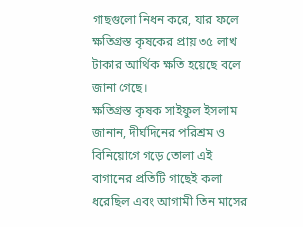গাছগুলো নিধন করে, যার ফলে ক্ষতিগ্রস্ত কৃষকের প্রায় ৩৫ লাখ টাকার আর্থিক ক্ষতি হয়েছে বলে জানা গেছে।
ক্ষতিগ্রস্ত কৃষক সাইফুল ইসলাম জানান, দীর্ঘদিনের পরিশ্রম ও বিনিয়োগে গড়ে তোলা এই বাগানের প্রতিটি গাছেই কলা ধরেছিল এবং আগামী তিন মাসের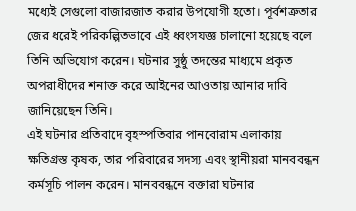মধ্যেই সেগুলো বাজারজাত করার উপযোগী হতো। পূর্বশত্রুতার জের ধরেই পরিকল্পিতভাবে এই ধ্বংসযজ্ঞ চালানো হয়েছে বলে তিনি অভিযোগ করেন। ঘটনার সুষ্ঠু তদন্তের মাধ্যমে প্রকৃত অপরাধীদের শনাক্ত করে আইনের আওতায় আনার দাবি জানিয়েছেন তিনি।
এই ঘটনার প্রতিবাদে বৃহস্পতিবার পানবোরাম এলাকায় ক্ষতিগ্রস্ত কৃষক, তার পরিবারের সদস্য এবং স্থানীয়রা মানববন্ধন কর্মসূচি পালন করেন। মানববন্ধনে বক্তারা ঘটনার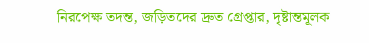নিরপেক্ষ তদন্ত, জড়িতদের দ্রুত গ্রেপ্তার, দৃষ্টান্তমূলক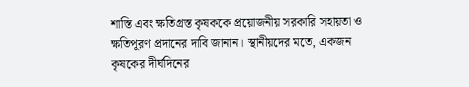শাস্তি এবং ক্ষতিগ্রস্ত কৃষককে প্রয়োজনীয় সরকারি সহায়তা ও ক্ষতিপূরণ প্রদানের দাবি জানান। স্থানীয়দের মতে, একজন কৃষকের দীর্ঘদিনের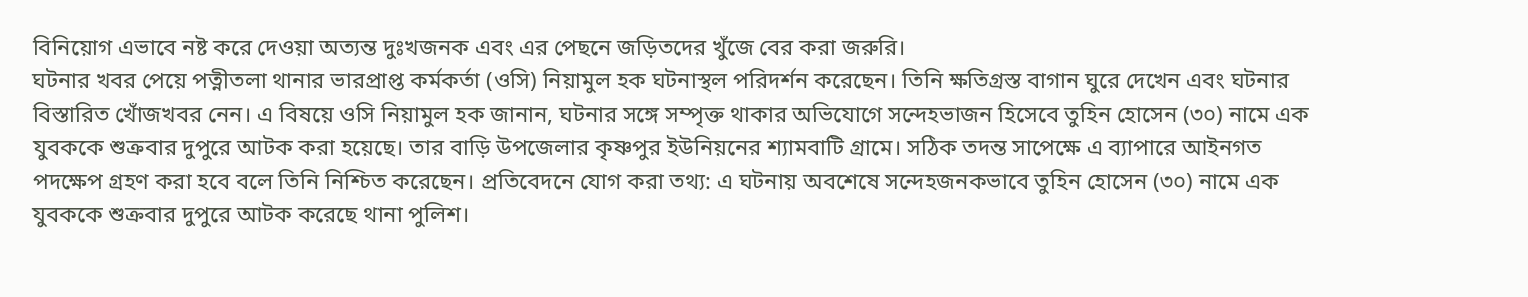বিনিয়োগ এভাবে নষ্ট করে দেওয়া অত্যন্ত দুঃখজনক এবং এর পেছনে জড়িতদের খুঁজে বের করা জরুরি।
ঘটনার খবর পেয়ে পত্নীতলা থানার ভারপ্রাপ্ত কর্মকর্তা (ওসি) নিয়ামুল হক ঘটনাস্থল পরিদর্শন করেছেন। তিনি ক্ষতিগ্রস্ত বাগান ঘুরে দেখেন এবং ঘটনার বিস্তারিত খোঁজখবর নেন। এ বিষয়ে ওসি নিয়ামুল হক জানান, ঘটনার সঙ্গে সম্পৃক্ত থাকার অভিযোগে সন্দেহভাজন হিসেবে তুহিন হোসেন (৩০) নামে এক যুবককে শুক্রবার দুপুরে আটক করা হয়েছে। তার বাড়ি উপজেলার কৃষ্ণপুর ইউনিয়নের শ্যামবাটি গ্রামে। সঠিক তদন্ত সাপেক্ষে এ ব্যাপারে আইনগত পদক্ষেপ গ্রহণ করা হবে বলে তিনি নিশ্চিত করেছেন। প্রতিবেদনে যোগ করা তথ্য: এ ঘটনায় অবশেষে সন্দেহজনকভাবে তুহিন হোসেন (৩০) নামে এক যুবককে শুক্রবার দুপুরে আটক করেছে থানা পুলিশ।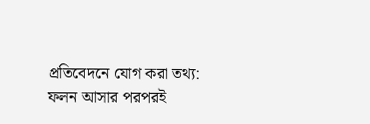প্রতিবেদনে যোগ করা তথ্য: ফলন আসার পরপরই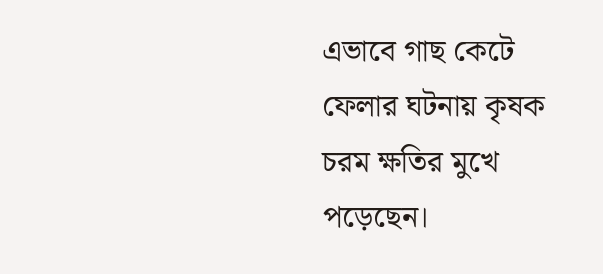এভাবে গাছ কেটে ফেলার ঘটনায় কৃষক চরম ক্ষতির মুখে পড়েছেন।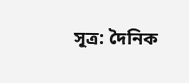সূত্র: দৈনিক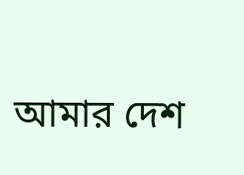আমার দেশ